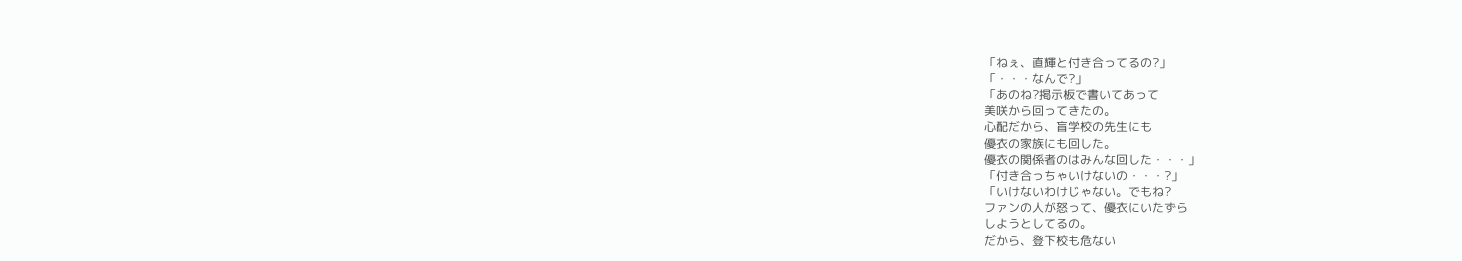「ねぇ、直輝と付き合ってるの?」
「・・・なんで?」
「あのね?掲示板で書いてあって
美咲から回ってきたの。
心配だから、盲学校の先生にも
優衣の家族にも回した。
優衣の関係者のはみんな回した・・・」
「付き合っちゃいけないの・・・?」
「いけないわけじゃない。でもね?
ファンの人が怒って、優衣にいたずら
しようとしてるの。
だから、登下校も危ない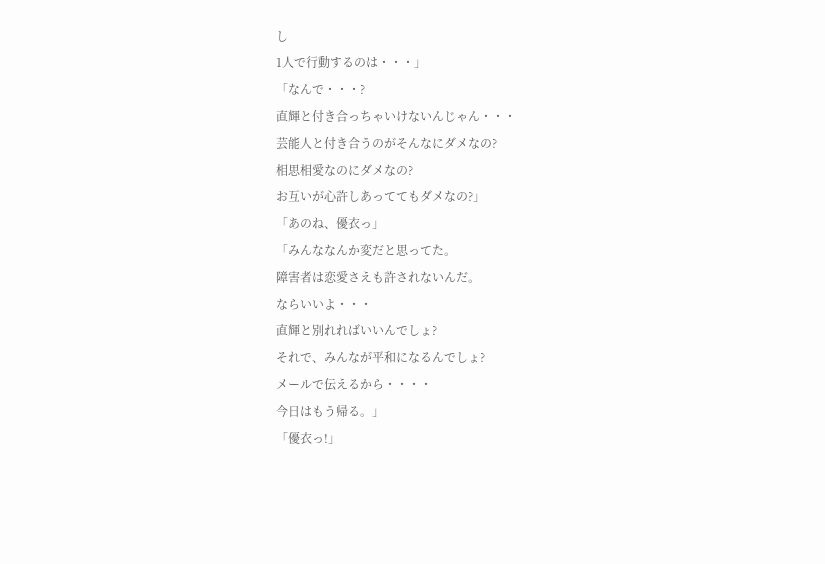し
1人で行動するのは・・・」
「なんで・・・?
直輝と付き合っちゃいけないんじゃん・・・
芸能人と付き合うのがそんなにダメなの?
相思相愛なのにダメなの?
お互いが心許しあっててもダメなの?」
「あのね、優衣っ」
「みんななんか変だと思ってた。
障害者は恋愛さえも許されないんだ。
ならいいよ・・・
直輝と別れればいいんでしょ?
それで、みんなが平和になるんでしょ?
メールで伝えるから・・・・
今日はもう帰る。」
「優衣っ!」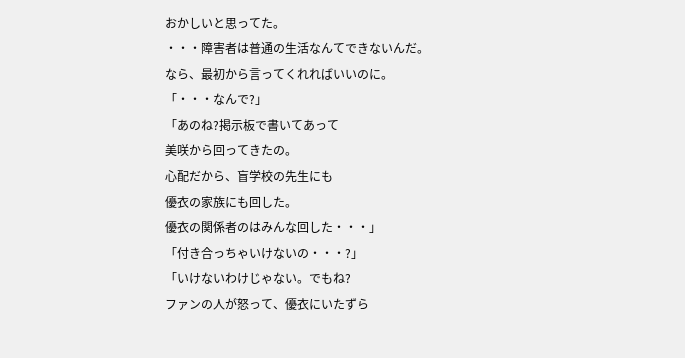おかしいと思ってた。
・・・障害者は普通の生活なんてできないんだ。
なら、最初から言ってくれればいいのに。
「・・・なんで?」
「あのね?掲示板で書いてあって
美咲から回ってきたの。
心配だから、盲学校の先生にも
優衣の家族にも回した。
優衣の関係者のはみんな回した・・・」
「付き合っちゃいけないの・・・?」
「いけないわけじゃない。でもね?
ファンの人が怒って、優衣にいたずら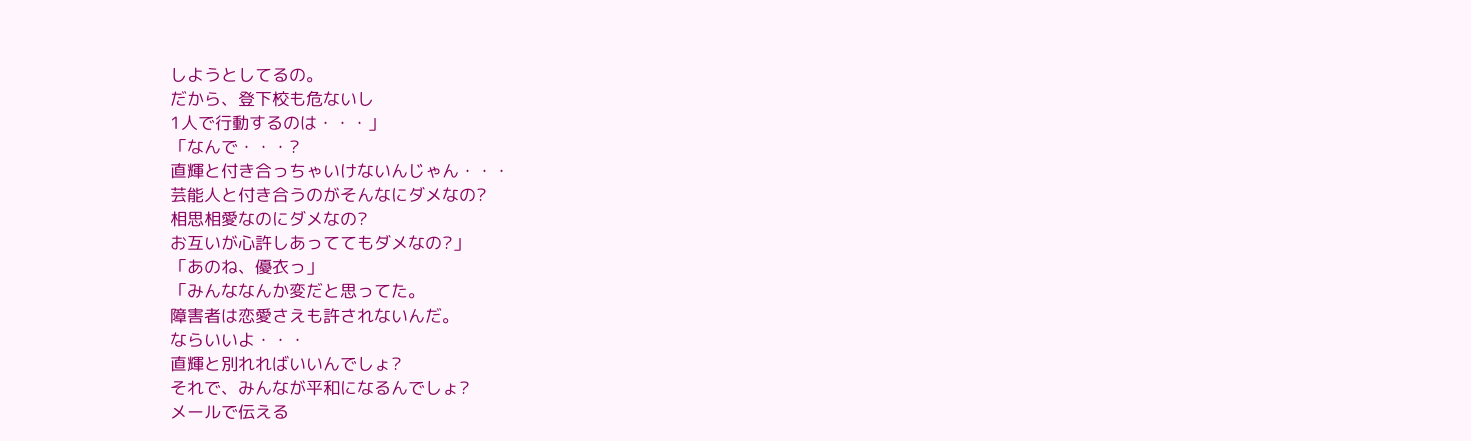しようとしてるの。
だから、登下校も危ないし
1人で行動するのは・・・」
「なんで・・・?
直輝と付き合っちゃいけないんじゃん・・・
芸能人と付き合うのがそんなにダメなの?
相思相愛なのにダメなの?
お互いが心許しあっててもダメなの?」
「あのね、優衣っ」
「みんななんか変だと思ってた。
障害者は恋愛さえも許されないんだ。
ならいいよ・・・
直輝と別れればいいんでしょ?
それで、みんなが平和になるんでしょ?
メールで伝える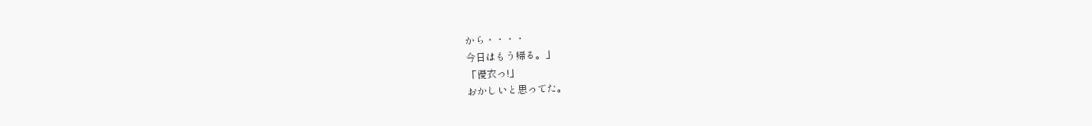から・・・・
今日はもう帰る。」
「優衣っ!」
おかしいと思ってた。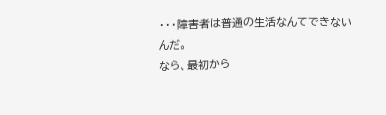・・・障害者は普通の生活なんてできないんだ。
なら、最初から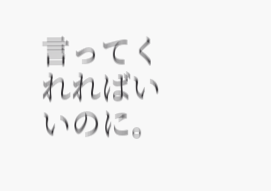言ってくれればいいのに。